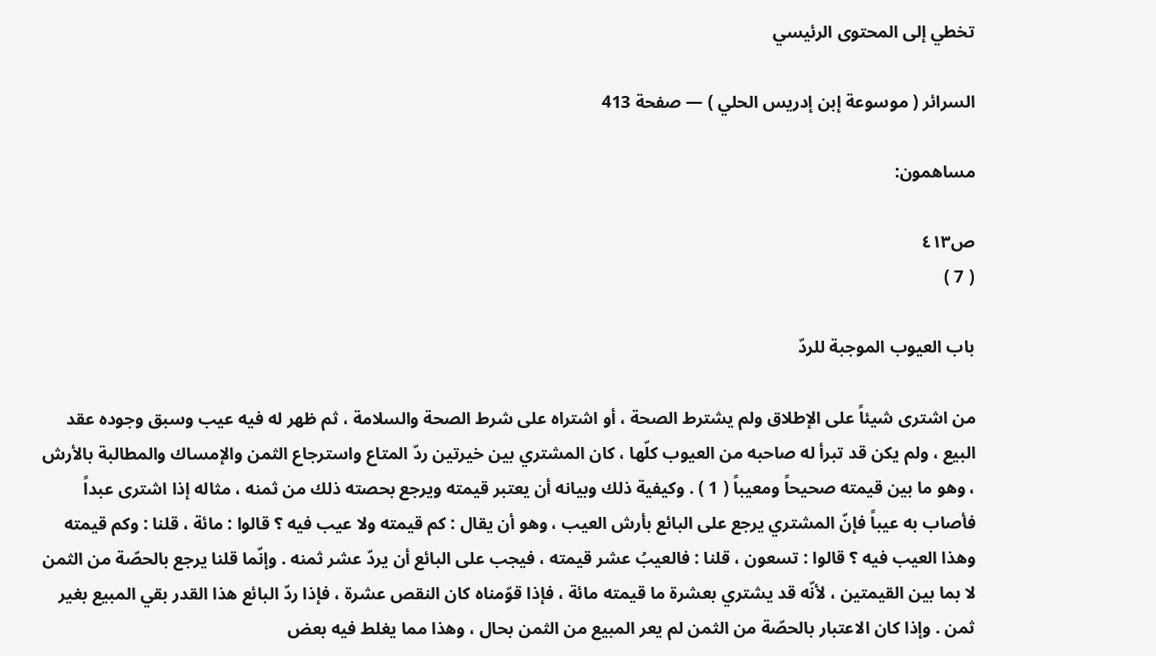تخطي إلى المحتوى الرئيسي

السرائر ( موسوعة إبن إدريس الحلي ) — صفحة 413

مساهمون:

ص٤١٣
( 7 )

باب العيوب الموجبة للردّ

من اشترى شيئاً على الإطلاق ولم يشترط الصحة ، أو اشتراه على شرط الصحة والسلامة ، ثم ظهر له فيه عيب وسبق وجوده عقد البيع ، ولم يكن قد تبرأ له صاحبه من العيوب كلّها ، كان المشتري بين خيرتين ردّ المتاع واسترجاع الثمن والإمساك والمطالبة بالأرش ، وهو ما بين قيمته صحيحاً ومعيباً ( 1 ) . وكيفية ذلك وبيانه أن يعتبر قيمته ويرجع بحصته ذلك من ثمنه ، مثاله إذا اشترى عبداً فأصاب به عيباً فإنّ المشتري يرجع على البائع بأرش العيب ، وهو أن يقال : كم قيمته ولا عيب فيه ؟ قالوا : مائة ، قلنا : وكم قيمته وهذا العيب فيه ؟ قالوا : تسعون ، قلنا : فالعيبُ عشر قيمته ، فيجب على البائع أن يردّ عشر ثمنه . وإنّما قلنا يرجع بالحصّة من الثمن لا بما بين القيمتين ، لأنّه قد يشتري بعشرة ما قيمته مائة ، فإذا قوّمناه كان النقص عشرة ، فإذا ردّ البائع هذا القدر بقي المبيع بغير ثمن . وإذا كان الاعتبار بالحصّة من الثمن لم يعر المبيع من الثمن بحال ، وهذا مما يغلط فيه بعض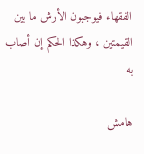الفقهاء فيوجبون الأرش ما بين القيمتين ، وهكذا الحكم إن أصاب به

هامش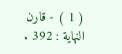( 1 ) - قارن النهاية : 392 .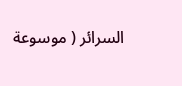السرائر ( موسوعة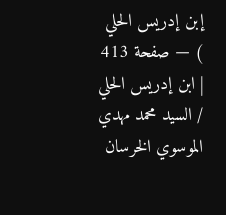إبن إدريس الحلي ) — صفحة 413 | ابن إدريس الحلي / السيد محمد مهدي الموسوي الخرسان